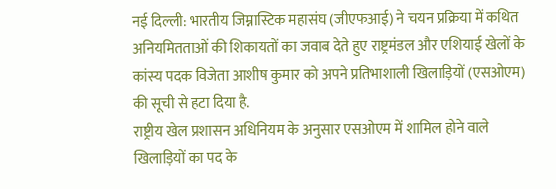नई दिल्ली: भारतीय जिम्नास्टिक महासंघ (जीएफआई) ने चयन प्रक्रिया में कथित अनियमितताओं की शिकायतों का जवाब देते हुए राष्ट्रमंडल और एशियाई खेलों के कांस्य पदक विजेता आशीष कुमार को अपने प्रतिभाशाली खिलाड़ियों (एसओएम) की सूची से हटा दिया है.
राष्ट्रीय खेल प्रशासन अधिनियम के अनुसार एसओएम में शामिल होने वाले खिलाड़ियों का पद के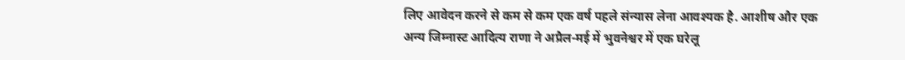लिए आवेदन करने से कम से कम एक वर्ष पहले संन्यास लेना आवश्यक है. आशीष और एक अन्य जिम्नास्ट आदित्य राणा ने अप्रैल-मई में भुवनेश्वर में एक घरेलू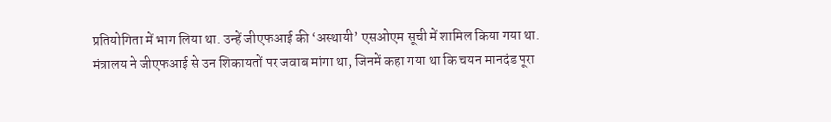प्रतियोगिता में भाग लिया था. उन्हें जीएफआई की ‘अस्थायी’ एसओएम सूची में शामिल किया गया था.
मंत्रालय ने जीएफआई से उन शिकायतों पर जवाब मांगा था, जिनमें कहा गया था कि चयन मानदंड पूरा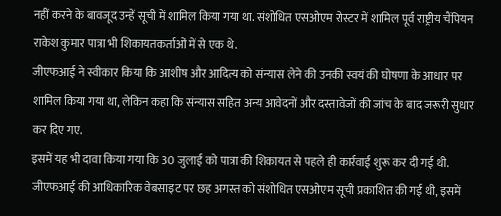नहीं करने के बावजूद उन्हें सूची में शामिल किया गया था. संशोधित एसओएम रोस्टर में शामिल पूर्व राष्ट्रीय चैंपियन राकेश कुमार पात्रा भी शिकायतकर्ताओं में से एक थे.
जीएफआई ने स्वीकार किया कि आशीष और आदित्य को संन्यास लेने की उनकी स्वयं की घोषणा के आधार पर शामिल किया गया था, लेकिन कहा कि संन्यास सहित अन्य आवेदनों और दस्तावेजों की जांच के बाद जरूरी सुधार कर दिए गए.
इसमें यह भी दावा किया गया कि 30 जुलाई को पात्रा की शिकायत से पहले ही कार्रवाई शुरू कर दी गई थी. जीएफआई की आधिकारिक वेबसाइट पर छह अगस्त को संशोधित एसओएम सूची प्रकाशित की गई थी, इसमें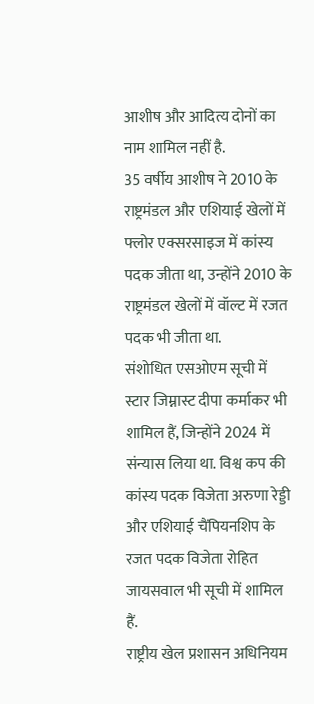आशीष और आदित्य दोनों का नाम शामिल नहीं है.
35 वर्षीय आशीष ने 2010 के राष्ट्रमंडल और एशियाई खेलों में फ्लोर एक्सरसाइज में कांस्य पदक जीता था, उन्होंने 2010 के राष्ट्रमंडल खेलों में वॉल्ट में रजत पदक भी जीता था.
संशोधित एसओएम सूची में स्टार जिम्नास्ट दीपा कर्माकर भी शामिल हैं, जिन्होंने 2024 में संन्यास लिया था. विश्व कप की कांस्य पदक विजेता अरुणा रेड्डी और एशियाई चैंपियनशिप के रजत पदक विजेता रोहित जायसवाल भी सूची में शामिल हैं.
राष्ट्रीय खेल प्रशासन अधिनियम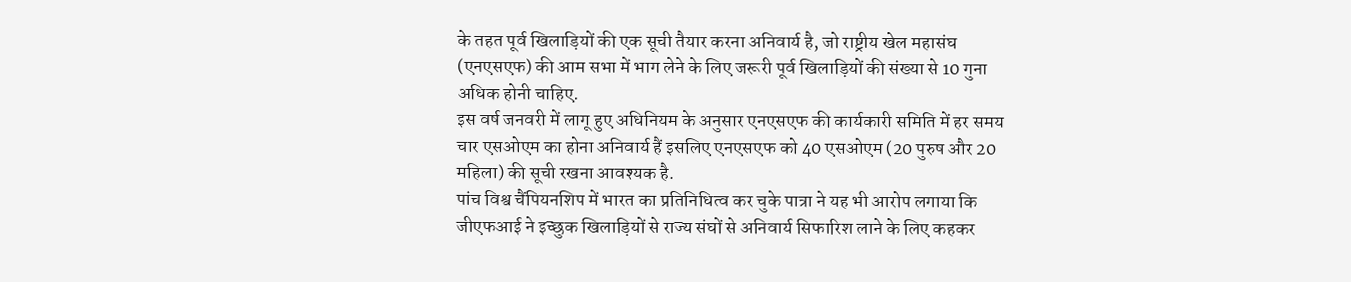के तहत पूर्व खिलाड़ियों की एक सूची तैयार करना अनिवार्य है, जो राष्ट्रीय खेल महासंघ (एनएसएफ) की आम सभा में भाग लेने के लिए जरूरी पूर्व खिलाड़ियों की संख्या से 10 गुना अधिक होनी चाहिए.
इस वर्ष जनवरी में लागू हुए अधिनियम के अनुसार एनएसएफ की कार्यकारी समिति में हर समय चार एसओएम का होना अनिवार्य हैं इसलिए एनएसएफ को 40 एसओएम (20 पुरुष और 20 महिला) की सूची रखना आवश्यक है.
पांच विश्व चैंपियनशिप में भारत का प्रतिनिधित्व कर चुके पात्रा ने यह भी आरोप लगाया कि जीएफआई ने इच्छुक खिलाड़ियों से राज्य संघों से अनिवार्य सिफारिश लाने के लिए कहकर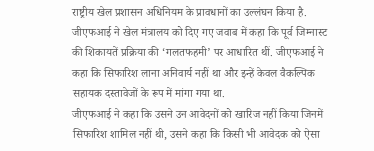राष्ट्रीय खेल प्रशासन अधिनियम के प्रावधानों का उल्लंघन किया है.
जीएफआई ने खेल मंत्रालय को दिए गए जवाब में कहा कि पूर्व जिम्नास्ट की शिकायतें प्रक्रिया की ‘गलतफहमी’ पर आधारित थीं. जीएफआई ने कहा कि सिफारिश लाना अनिवार्य नहीं था और इन्हें केवल वैकल्पिक सहायक दस्तावेजों के रूप में मांगा गया था.
जीएफआई ने कहा कि उसने उन आवेदनों को खारिज नहीं किया जिनमें सिफारिश शामिल नहीं थी, उसने कहा कि किसी भी आवेदक को ऐसा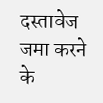दस्तावेज जमा करने के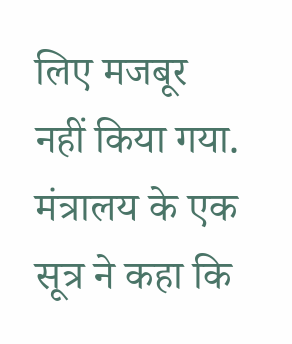लिए मजबूर नहीं किया गया. मंत्रालय के एक सूत्र ने कहा कि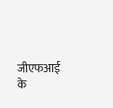जीएफआई के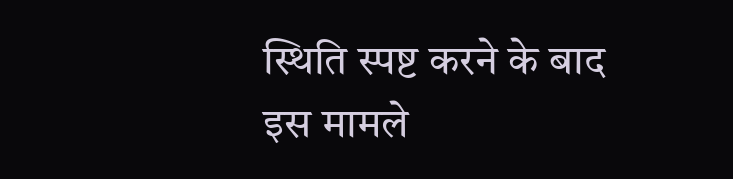स्थिति स्पष्ट करने के बाद इस मामले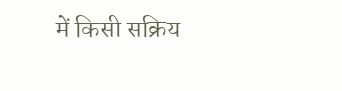में किसी सक्रिय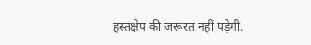हस्तक्षेप की जरूरत नहीं पड़ेगी.